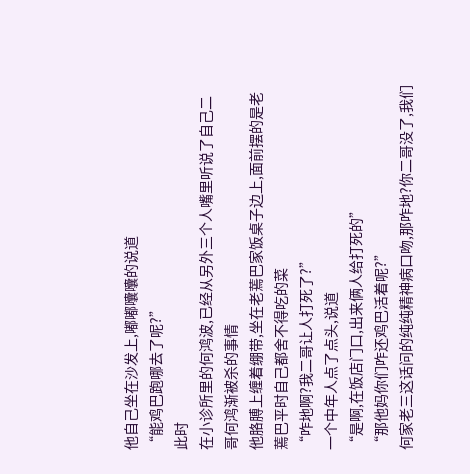他自己坐在沙发上,嘟嘟囔囔的说道
“能鸡巴跑哪去了呢?”
此时
在小诊所里的何鸿波,已经从另外三个人嘴里听说了自己二哥何鸿渐被杀的事情
他胳膊上缠着绷带,坐在老蔫巴家饭桌子边上,面前摆的是老蔫巴平时自己都舍不得吃的菜
“咋地啊?我二哥让人打死了?”
一个中年人点了点头,说道
“是啊,在饭店门口,出来俩人给打死的”
“那他妈你们咋还鸡巴活着呢?”
何家老三这话问的纯纯精神病口吻,那咋地?你二哥没了,我们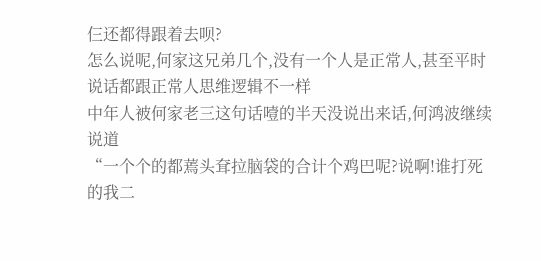仨还都得跟着去呗?
怎么说呢,何家这兄弟几个,没有一个人是正常人,甚至平时说话都跟正常人思维逻辑不一样
中年人被何家老三这句话噎的半天没说出来话,何鸿波继续说道
“一个个的都蔫头耷拉脑袋的合计个鸡巴呢?说啊!谁打死的我二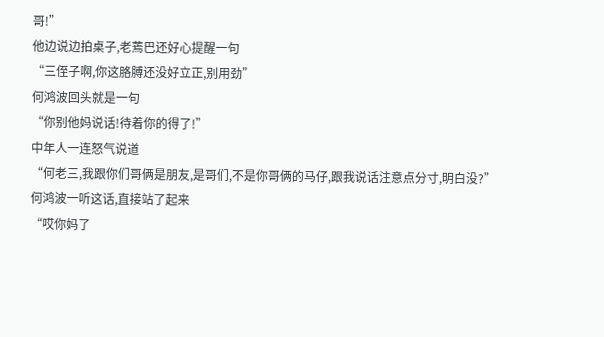哥!”
他边说边拍桌子,老蔫巴还好心提醒一句
“三侄子啊,你这胳膊还没好立正,别用劲”
何鸿波回头就是一句
“你别他妈说话!待着你的得了!”
中年人一连怒气说道
“何老三,我跟你们哥俩是朋友,是哥们,不是你哥俩的马仔,跟我说话注意点分寸,明白没?”
何鸿波一听这话,直接站了起来
“哎你妈了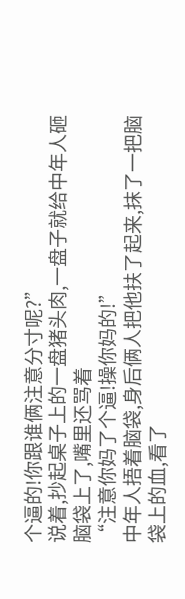个逼的!你跟谁俩注意分寸呢?”
说着,抄起桌子上的一盘猪头肉,一盘子就给中年人砸脑袋上了,嘴里还骂着
“注意你妈了个逼!操你妈的!”
中年人捂着脑袋,身后俩人把他扶了起来,抹了一把脑袋上的血,看了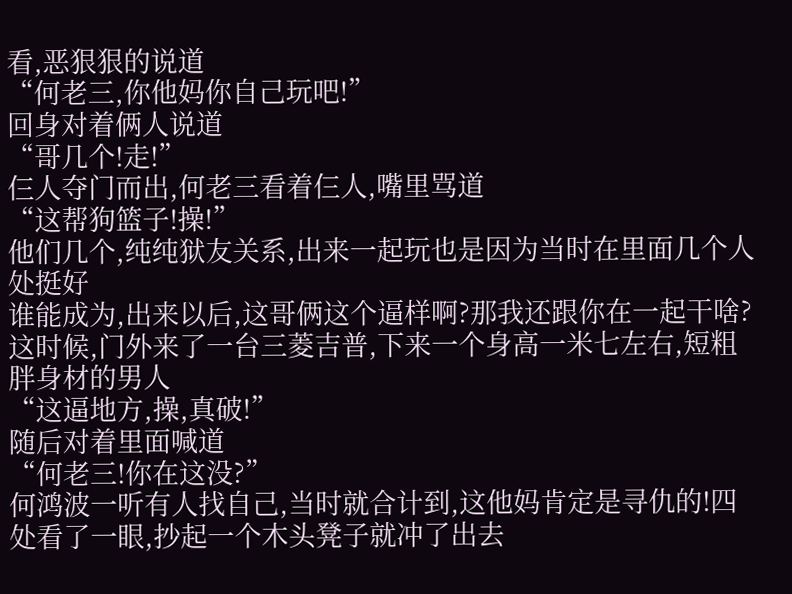看,恶狠狠的说道
“何老三,你他妈你自己玩吧!”
回身对着俩人说道
“哥几个!走!”
仨人夺门而出,何老三看着仨人,嘴里骂道
“这帮狗篮子!操!”
他们几个,纯纯狱友关系,出来一起玩也是因为当时在里面几个人处挺好
谁能成为,出来以后,这哥俩这个逼样啊?那我还跟你在一起干啥?
这时候,门外来了一台三菱吉普,下来一个身高一米七左右,短粗胖身材的男人
“这逼地方,操,真破!”
随后对着里面喊道
“何老三!你在这没?”
何鸿波一听有人找自己,当时就合计到,这他妈肯定是寻仇的!四处看了一眼,抄起一个木头凳子就冲了出去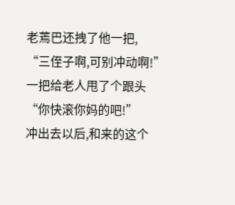老蔫巴还拽了他一把,
“三侄子啊,可别冲动啊!”
一把给老人甩了个跟头
“你快滚你妈的吧!”
冲出去以后,和来的这个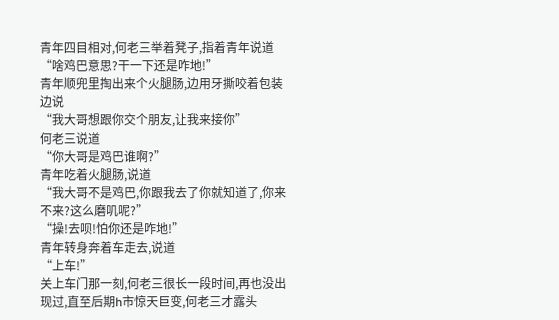青年四目相对,何老三举着凳子,指着青年说道
“啥鸡巴意思?干一下还是咋地!”
青年顺兜里掏出来个火腿肠,边用牙撕咬着包装边说
“我大哥想跟你交个朋友,让我来接你”
何老三说道
“你大哥是鸡巴谁啊?”
青年吃着火腿肠,说道
“我大哥不是鸡巴,你跟我去了你就知道了,你来不来?这么磨叽呢?”
“操!去呗!怕你还是咋地!”
青年转身奔着车走去,说道
“上车!”
关上车门那一刻,何老三很长一段时间,再也没出现过,直至后期h市惊天巨变,何老三才露头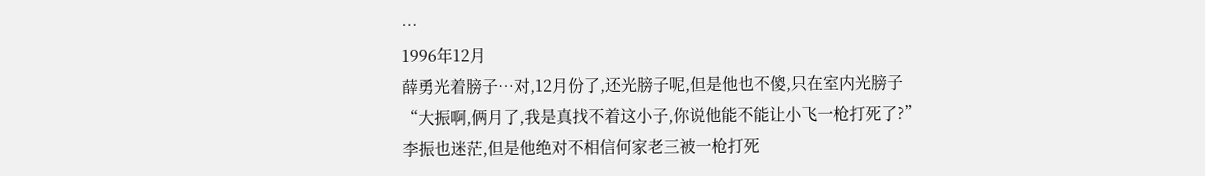…
1996年12月
薛勇光着膀子…对,12月份了,还光膀子呢,但是他也不傻,只在室内光膀子
“大振啊,俩月了,我是真找不着这小子,你说他能不能让小飞一枪打死了?”
李振也迷茫,但是他绝对不相信何家老三被一枪打死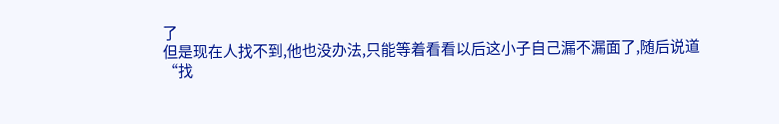了
但是现在人找不到,他也没办法,只能等着看看以后这小子自己漏不漏面了,随后说道
“找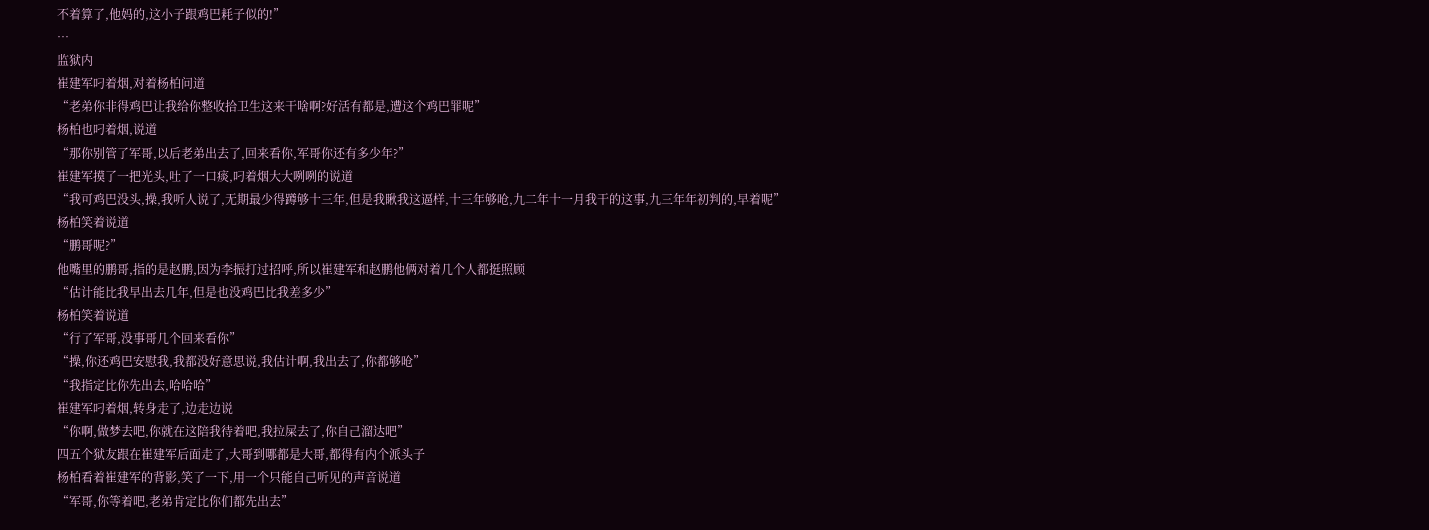不着算了,他妈的,这小子跟鸡巴耗子似的!”
…
监狱内
崔建军叼着烟,对着杨柏问道
“老弟你非得鸡巴让我给你整收拾卫生这来干啥啊?好活有都是,遭这个鸡巴罪呢”
杨柏也叼着烟,说道
“那你别管了军哥,以后老弟出去了,回来看你,军哥你还有多少年?”
崔建军摸了一把光头,吐了一口痰,叼着烟大大咧咧的说道
“我可鸡巴没头,操,我听人说了,无期最少得蹲够十三年,但是我瞅我这逼样,十三年够呛,九二年十一月我干的这事,九三年年初判的,早着呢”
杨柏笑着说道
“鹏哥呢?”
他嘴里的鹏哥,指的是赵鹏,因为李振打过招呼,所以崔建军和赵鹏他俩对着几个人都挺照顾
“估计能比我早出去几年,但是也没鸡巴比我差多少”
杨柏笑着说道
“行了军哥,没事哥几个回来看你”
“操,你还鸡巴安慰我,我都没好意思说,我估计啊,我出去了,你都够呛”
“我指定比你先出去,哈哈哈”
崔建军叼着烟,转身走了,边走边说
“你啊,做梦去吧,你就在这陪我待着吧,我拉屎去了,你自己溜达吧”
四五个狱友跟在崔建军后面走了,大哥到哪都是大哥,都得有内个派头子
杨柏看着崔建军的背影,笑了一下,用一个只能自己听见的声音说道
“军哥,你等着吧,老弟肯定比你们都先出去”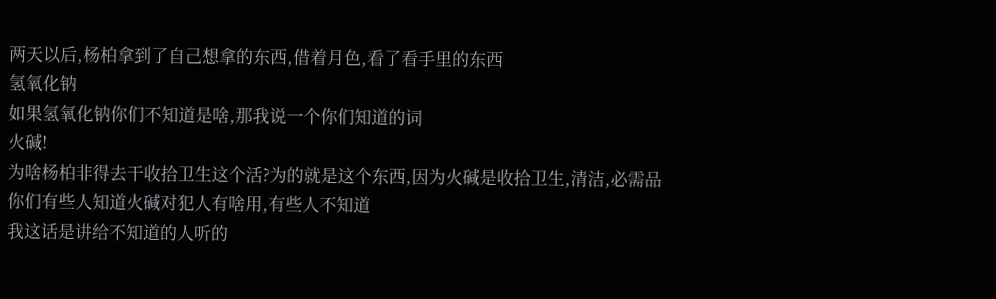两天以后,杨柏拿到了自己想拿的东西,借着月色,看了看手里的东西
氢氧化钠
如果氢氧化钠你们不知道是啥,那我说一个你们知道的词
火碱!
为啥杨柏非得去干收拾卫生这个活?为的就是这个东西,因为火碱是收拾卫生,清洁,必需品
你们有些人知道火碱对犯人有啥用,有些人不知道
我这话是讲给不知道的人听的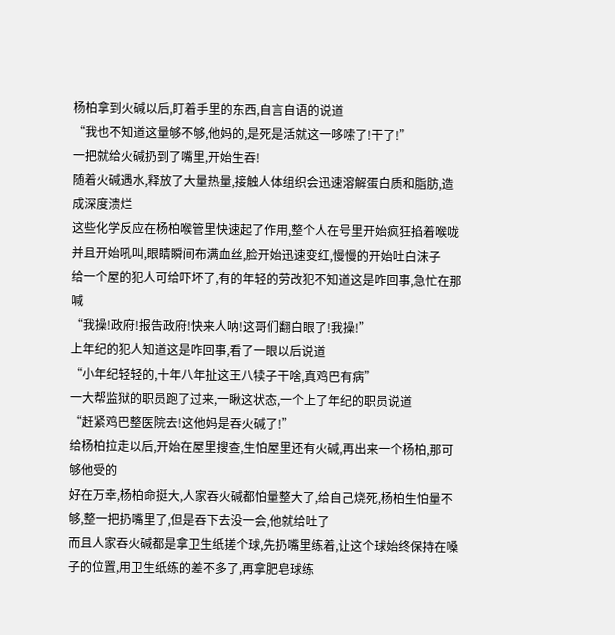杨柏拿到火碱以后,盯着手里的东西,自言自语的说道
“我也不知道这量够不够,他妈的,是死是活就这一哆嗦了!干了!”
一把就给火碱扔到了嘴里,开始生吞!
随着火碱遇水,释放了大量热量,接触人体组织会迅速溶解蛋白质和脂肪,造成深度溃烂
这些化学反应在杨柏喉管里快速起了作用,整个人在号里开始疯狂掐着喉咙
并且开始吼叫,眼睛瞬间布满血丝,脸开始迅速变红,慢慢的开始吐白沫子
给一个屋的犯人可给吓坏了,有的年轻的劳改犯不知道这是咋回事,急忙在那喊
“我操!政府!报告政府!快来人呐!这哥们翻白眼了!我操!”
上年纪的犯人知道这是咋回事,看了一眼以后说道
“小年纪轻轻的,十年八年扯这王八犊子干啥,真鸡巴有病”
一大帮监狱的职员跑了过来,一瞅这状态,一个上了年纪的职员说道
“赶紧鸡巴整医院去!这他妈是吞火碱了!”
给杨柏拉走以后,开始在屋里搜查,生怕屋里还有火碱,再出来一个杨柏,那可够他受的
好在万幸,杨柏命挺大,人家吞火碱都怕量整大了,给自己烧死,杨柏生怕量不够,整一把扔嘴里了,但是吞下去没一会,他就给吐了
而且人家吞火碱都是拿卫生纸搓个球,先扔嘴里练着,让这个球始终保持在嗓子的位置,用卫生纸练的差不多了,再拿肥皂球练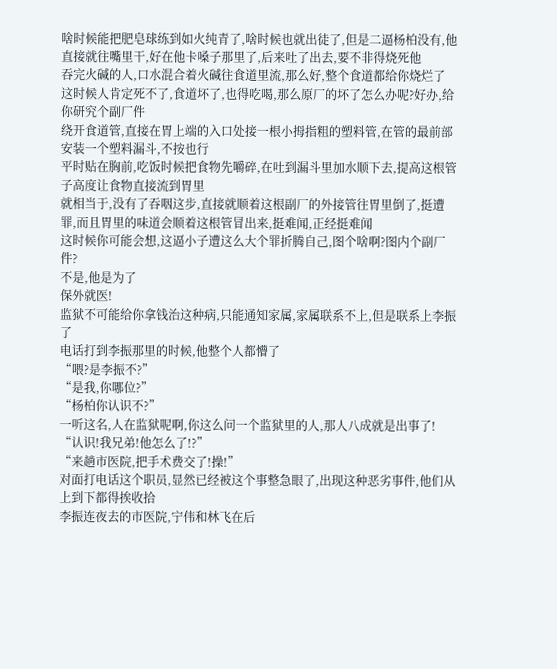啥时候能把肥皂球练到如火纯青了,啥时候也就出徒了,但是二逼杨柏没有,他直接就往嘴里干,好在他卡嗓子那里了,后来吐了出去,要不非得烧死他
吞完火碱的人,口水混合着火碱往食道里流,那么好,整个食道都给你烧烂了
这时候人肯定死不了,食道坏了,也得吃喝,那么原厂的坏了怎么办呢?好办,给你研究个副厂件
绕开食道管,直接在胃上端的入口处接一根小拇指粗的塑料管,在管的最前部安装一个塑料漏斗,不按也行
平时贴在胸前,吃饭时候把食物先嚼碎,在吐到漏斗里加水顺下去,提高这根管子高度让食物直接流到胃里
就相当于,没有了吞咽这步,直接就顺着这根副厂的外接管往胃里倒了,挺遭罪,而且胃里的味道会顺着这根管冒出来,挺难闻,正经挺难闻
这时候你可能会想,这逼小子遭这么大个罪折腾自己,图个啥啊?图内个副厂件?
不是,他是为了
保外就医!
监狱不可能给你拿钱治这种病,只能通知家属,家属联系不上,但是联系上李振了
电话打到李振那里的时候,他整个人都懵了
“喂?是李振不?”
“是我,你哪位?”
“杨柏你认识不?”
一听这名,人在监狱呢啊,你这么问一个监狱里的人,那人八成就是出事了!
“认识!我兄弟!他怎么了!?”
“来趟市医院,把手术费交了!操!”
对面打电话这个职员,显然已经被这个事整急眼了,出现这种恶劣事件,他们从上到下都得挨收拾
李振连夜去的市医院,宁伟和林飞在后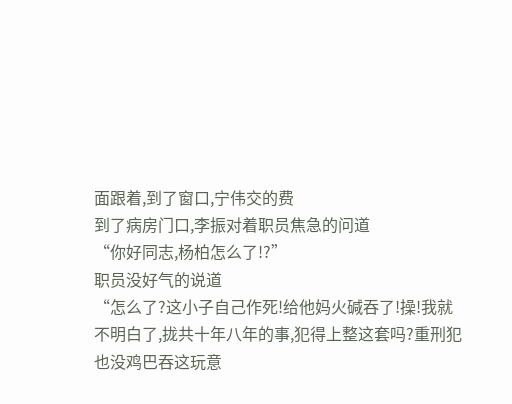面跟着,到了窗口,宁伟交的费
到了病房门口,李振对着职员焦急的问道
“你好同志,杨柏怎么了!?”
职员没好气的说道
“怎么了?这小子自己作死!给他妈火碱吞了!操!我就不明白了,拢共十年八年的事,犯得上整这套吗?重刑犯也没鸡巴吞这玩意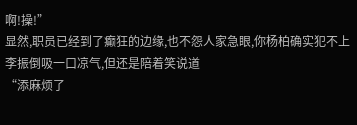啊!操!”
显然,职员已经到了癫狂的边缘,也不怨人家急眼,你杨柏确实犯不上
李振倒吸一口凉气,但还是陪着笑说道
“添麻烦了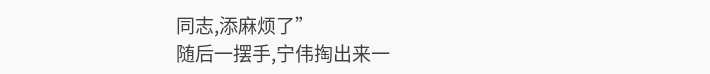同志,添麻烦了”
随后一摆手,宁伟掏出来一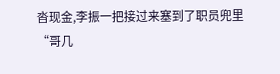沓现金,李振一把接过来塞到了职员兜里
“哥几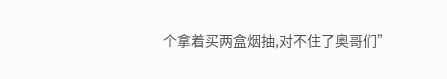个拿着买两盒烟抽,对不住了奥哥们”